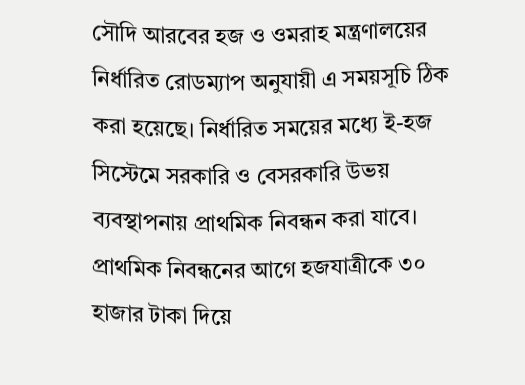সৌদি আরবের হজ ও ওমরাহ মন্ত্রণালয়ের নির্ধারিত রোডম্যাপ অনুযায়ী এ সময়সূচি ঠিক করা হয়েছে। নির্ধারিত সময়ের মধ্যে ই-হজ সিস্টেমে সরকারি ও বেসরকারি উভয় ব্যবস্থাপনায় প্রাথমিক নিবন্ধন করা যাবে।
প্রাথমিক নিবন্ধনের আগে হজযাত্রীকে ৩০ হাজার টাকা দিয়ে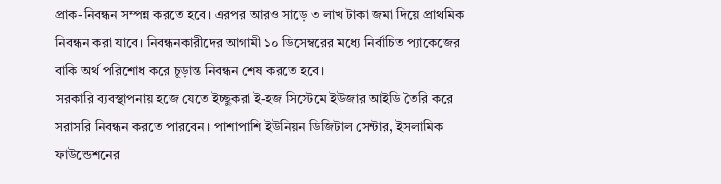প্রাক-নিবন্ধন সম্পন্ন করতে হবে। এরপর আরও সাড়ে ৩ লাখ টাকা জমা দিয়ে প্রাথমিক নিবন্ধন করা যাবে। নিবন্ধনকারীদের আগামী ১০ ডিসেম্বরের মধ্যে নির্বাচিত প্যাকেজের বাকি অর্থ পরিশোধ করে চূড়ান্ত নিবন্ধন শেষ করতে হবে।
সরকারি ব্যবস্থাপনায় হজে যেতে ইচ্ছুকরা ই-হজ সিস্টেমে ইউজার আইডি তৈরি করে সরাসরি নিবন্ধন করতে পারবেন। পাশাপাশি ইউনিয়ন ডিজিটাল সেন্টার, ইসলামিক ফাউন্ডেশনের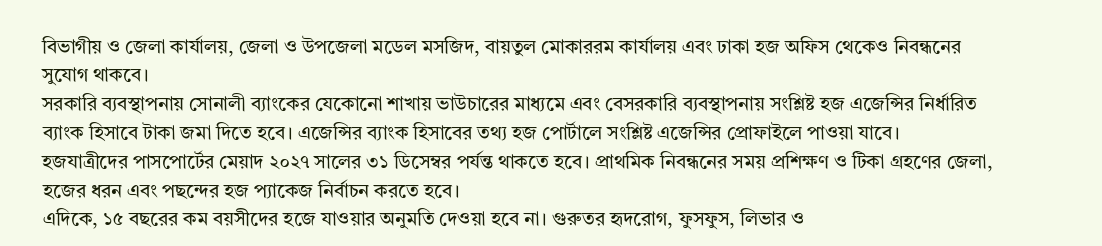বিভাগীয় ও জেলা কার্যালয়, জেলা ও উপজেলা মডেল মসজিদ, বায়তুল মোকাররম কার্যালয় এবং ঢাকা হজ অফিস থেকেও নিবন্ধনের সুযোগ থাকবে।
সরকারি ব্যবস্থাপনায় সোনালী ব্যাংকের যেকোনো শাখায় ভাউচারের মাধ্যমে এবং বেসরকারি ব্যবস্থাপনায় সংশ্লিষ্ট হজ এজেন্সির নির্ধারিত ব্যাংক হিসাবে টাকা জমা দিতে হবে। এজেন্সির ব্যাংক হিসাবের তথ্য হজ পোর্টালে সংশ্লিষ্ট এজেন্সির প্রোফাইলে পাওয়া যাবে।
হজযাত্রীদের পাসপোর্টের মেয়াদ ২০২৭ সালের ৩১ ডিসেম্বর পর্যন্ত থাকতে হবে। প্রাথমিক নিবন্ধনের সময় প্রশিক্ষণ ও টিকা গ্রহণের জেলা, হজের ধরন এবং পছন্দের হজ প্যাকেজ নির্বাচন করতে হবে।
এদিকে, ১৫ বছরের কম বয়সীদের হজে যাওয়ার অনুমতি দেওয়া হবে না। গুরুতর হৃদরোগ, ফুসফুস, লিভার ও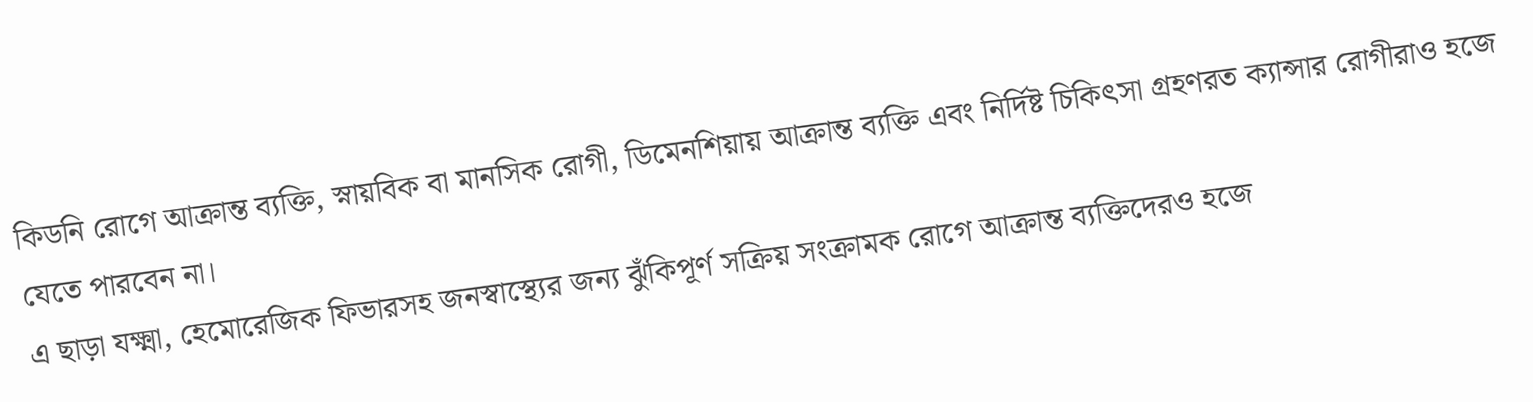কিডনি রোগে আক্রান্ত ব্যক্তি, স্নায়বিক বা মানসিক রোগী, ডিমেনশিয়ায় আক্রান্ত ব্যক্তি এবং নির্দিষ্ট চিকিৎসা গ্রহণরত ক্যান্সার রোগীরাও হজে যেতে পারবেন না।
এ ছাড়া যক্ষ্মা, হেমোরেজিক ফিভারসহ জনস্বাস্থ্যের জন্য ঝুঁকিপূর্ণ সক্রিয় সংক্রামক রোগে আক্রান্ত ব্যক্তিদেরও হজে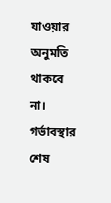যাওয়ার অনুমতি থাকবে না। গর্ভাবস্থার শেষ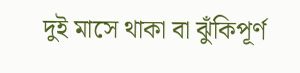দুই মাসে থাকা বা ঝুঁকিপূর্ণ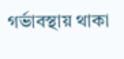গর্ভাবস্থায় থাকা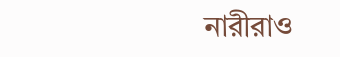নারীরাও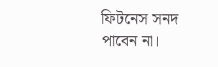ফিটনেস সনদ পাবেন না।